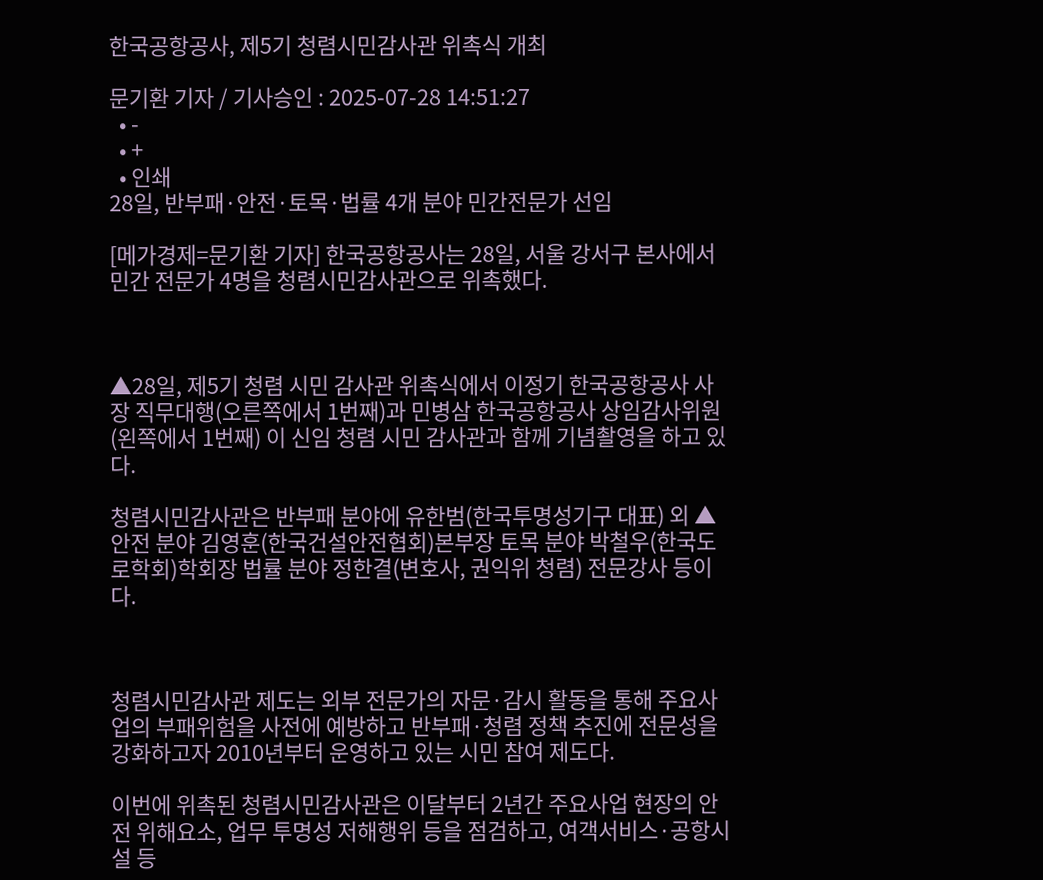한국공항공사, 제5기 청렴시민감사관 위촉식 개최

문기환 기자 / 기사승인 : 2025-07-28 14:51:27
  • -
  • +
  • 인쇄
28일, 반부패·안전·토목·법률 4개 분야 민간전문가 선임

[메가경제=문기환 기자] 한국공항공사는 28일, 서울 강서구 본사에서 민간 전문가 4명을 청렴시민감사관으로 위촉했다.



▲28일, 제5기 청렴 시민 감사관 위촉식에서 이정기 한국공항공사 사장 직무대행(오른쪽에서 1번째)과 민병삼 한국공항공사 상임감사위원(왼쪽에서 1번째) 이 신임 청렴 시민 감사관과 함께 기념촬영을 하고 있다.

청렴시민감사관은 반부패 분야에 유한범(한국투명성기구 대표) 외 ▲안전 분야 김영훈(한국건설안전협회)본부장 토목 분야 박철우(한국도로학회)학회장 법률 분야 정한결(변호사, 권익위 청렴) 전문강사 등이다.



청렴시민감사관 제도는 외부 전문가의 자문·감시 활동을 통해 주요사업의 부패위험을 사전에 예방하고 반부패·청렴 정책 추진에 전문성을 강화하고자 2010년부터 운영하고 있는 시민 참여 제도다.

이번에 위촉된 청렴시민감사관은 이달부터 2년간 주요사업 현장의 안전 위해요소, 업무 투명성 저해행위 등을 점검하고, 여객서비스·공항시설 등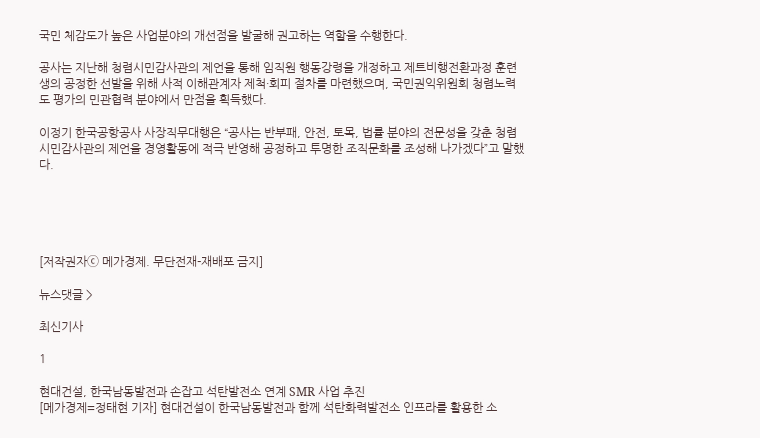국민 체감도가 높은 사업분야의 개선점을 발굴해 권고하는 역할을 수행한다.

공사는 지난해 청렴시민감사관의 제언을 통해 임직원 행동강령을 개정하고 제트비행전환과정 훈련생의 공정한 선발을 위해 사적 이해관계자 제척·회피 절차를 마련했으며, 국민권익위원회 청렴노력도 평가의 민관협력 분야에서 만점을 획득했다.

이정기 한국공항공사 사장직무대행은 “공사는 반부패, 안전, 토목, 법률 분야의 전문성을 갖춘 청렴시민감사관의 제언을 경영활동에 적극 반영해 공정하고 투명한 조직문화를 조성해 나가겠다”고 말했다.





[저작권자ⓒ 메가경제. 무단전재-재배포 금지]

뉴스댓글 >

최신기사

1

현대건설, 한국남동발전과 손잡고 석탄발전소 연계 SMR 사업 추진
[메가경제=정태현 기자] 현대건설이 한국남동발전과 함께 석탄화력발전소 인프라를 활용한 소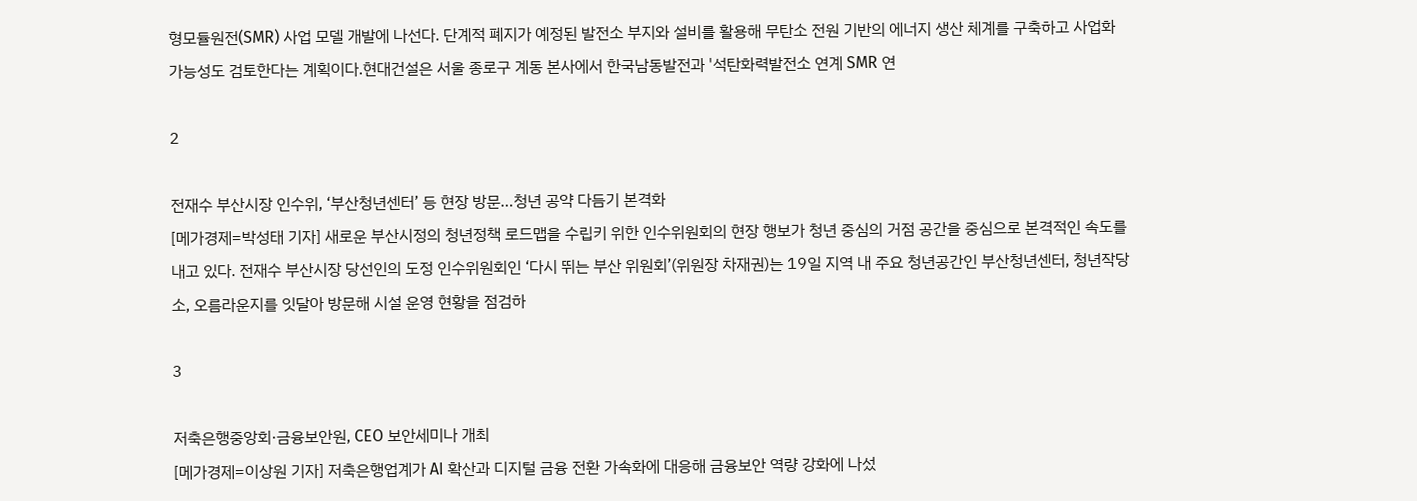형모듈원전(SMR) 사업 모델 개발에 나선다. 단계적 폐지가 예정된 발전소 부지와 설비를 활용해 무탄소 전원 기반의 에너지 생산 체계를 구축하고 사업화 가능성도 검토한다는 계획이다.현대건설은 서울 종로구 계동 본사에서 한국남동발전과 '석탄화력발전소 연계 SMR 연

2

전재수 부산시장 인수위, ‘부산청년센터’ 등 현장 방문…청년 공약 다듬기 본격화
[메가경제=박성태 기자] 새로운 부산시정의 청년정책 로드맵을 수립키 위한 인수위원회의 현장 행보가 청년 중심의 거점 공간을 중심으로 본격적인 속도를 내고 있다. 전재수 부산시장 당선인의 도정 인수위원회인 ‘다시 뛰는 부산 위원회’(위원장 차재권)는 19일 지역 내 주요 청년공간인 부산청년센터, 청년작당소, 오름라운지를 잇달아 방문해 시설 운영 현황을 점검하

3

저축은행중앙회·금융보안원, CEO 보안세미나 개최
[메가경제=이상원 기자] 저축은행업계가 AI 확산과 디지털 금융 전환 가속화에 대응해 금융보안 역량 강화에 나섰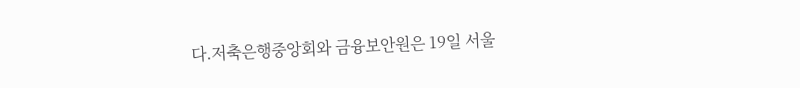다.저축은행중앙회와 금융보안원은 19일 서울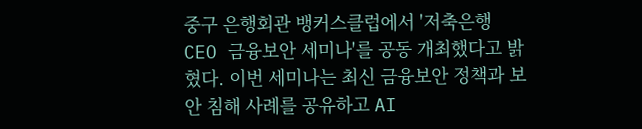중구 은행회관 뱅커스클럽에서 '저축은행 CEO 금융보안 세미나'를 공동 개최했다고 밝혔다. 이번 세미나는 최신 금융보안 정책과 보안 침해 사례를 공유하고 AI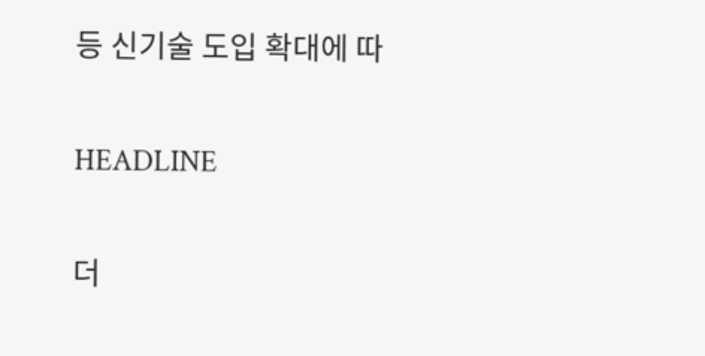등 신기술 도입 확대에 따

HEADLINE

더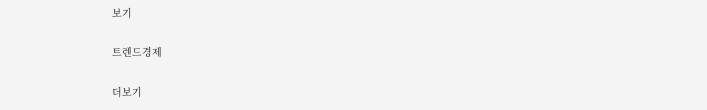보기

트렌드경제

더보기